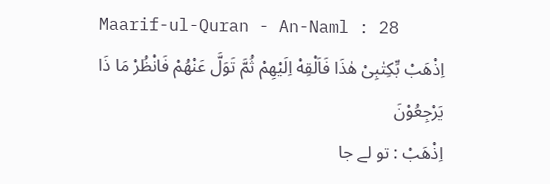Maarif-ul-Quran - An-Naml : 28
اِذْهَبْ بِّكِتٰبِیْ هٰذَا فَاَلْقِهْ اِلَیْهِمْ ثُمَّ تَوَلَّ عَنْهُمْ فَانْظُرْ مَا ذَا یَرْجِعُوْنَ
اِذْهَبْ : تو لے جا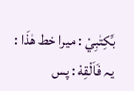بِّكِتٰبِيْ : میرا خط ھٰذَا : یہ فَاَلْقِهْ : پس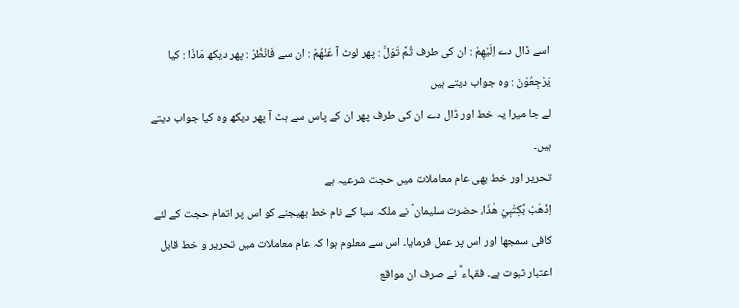اسے ڈال دے اِلَيْهِمْ : ان کی طرف ثُمَّ تَوَلَّ : پھر لوٹ آ عَنْهُمْ : ان سے فَانْظُرْ : پھر دیکھ مَاذَا : کیا يَرْجِعُوْنَ : وہ جواب دیتے ہیں
لے جا میرا یہ خط اور ڈال دے ان کی طرف پھر ان کے پاس سے ہٹ آ پھر دیکھ وہ کیا جواب دیتے ہیں۔
تحریر اور خط بھی عام معاملات میں حجت شرعیہ ہے
اِذْهَبْ بِّكِتٰبِيْ ھٰذَا، حضرت سلیمان ؑ نے ملکہ سبا کے نام خط بھیجنے کو اس پر اتمام حجت کے لئے کافی سمجھا اور اس پر عمل فرمایا۔ اس سے معلوم ہوا کہ عام معاملات میں تحریر و خط قابل اعتبار ثبوت ہے۔ فقہاء ؒ نے صرف ان مواقع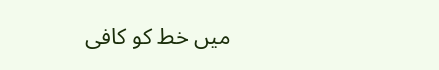میں خط کو کافی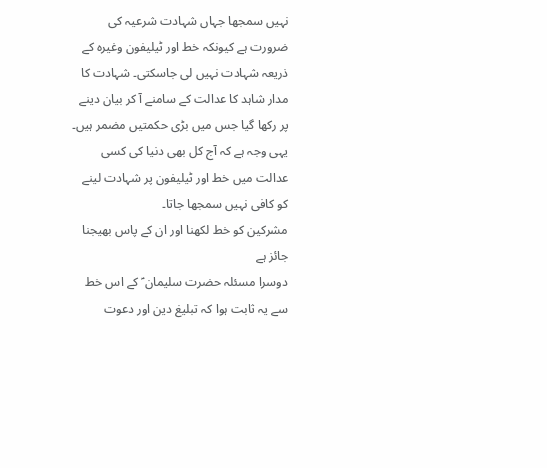نہیں سمجھا جہاں شہادت شرعیہ کی ضرورت ہے کیونکہ خط اور ٹیلیفون وغیرہ کے ذریعہ شہادت نہیں لی جاسکتی۔ شہادت کا مدار شاہد کا عدالت کے سامنے آ کر بیان دینے پر رکھا گیا جس میں بڑی حکمتیں مضمر ہیں۔ یہی وجہ ہے کہ آج کل بھی دنیا کی کسی عدالت میں خط اور ٹیلیفون پر شہادت لینے کو کافی نہیں سمجھا جاتا۔
مشرکین کو خط لکھنا اور ان کے پاس بھیجنا جائز ہے
دوسرا مسئلہ حضرت سلیمان ؑ کے اس خط سے یہ ثابت ہوا کہ تبلیغ دین اور دعوت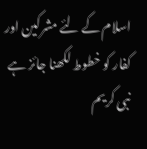اسلام کے لئے مشرکین اور کفار کو خطوط لکھنا جائز ہے نبی کریم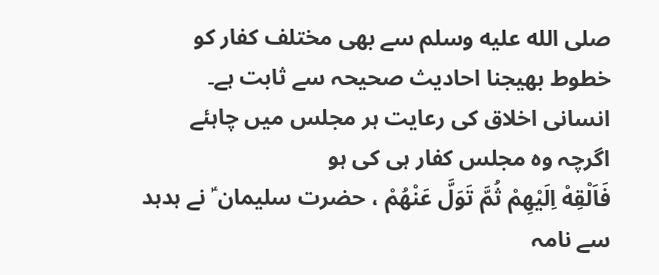صلى الله عليه وسلم سے بھی مختلف کفار کو خطوط بھیجنا احادیث صحیحہ سے ثابت ہے۔
انسانی اخلاق کی رعایت ہر مجلس میں چاہئے اگرچہ وہ مجلس کفار ہی کی ہو
فَاَلْقِهْ اِلَيْهِمْ ثُمَّ تَوَلَّ عَنْهُمْ ، حضرت سلیمان ؑ نے ہدہد سے نامہ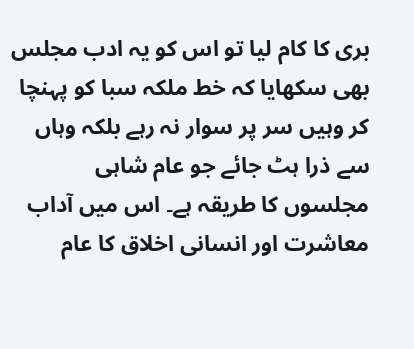بری کا کام لیا تو اس کو یہ ادب مجلس بھی سکھایا کہ خط ملکہ سبا کو پہنچا کر وہیں سر پر سوار نہ رہے بلکہ وہاں سے ذرا ہٹ جائے جو عام شاہی مجلسوں کا طریقہ ہے۔ اس میں آداب معاشرت اور انسانی اخلاق کا عام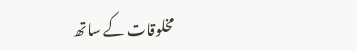مخلوقات کے ساتھ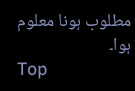مطلوب ہونا معلوم ہوا۔
Top